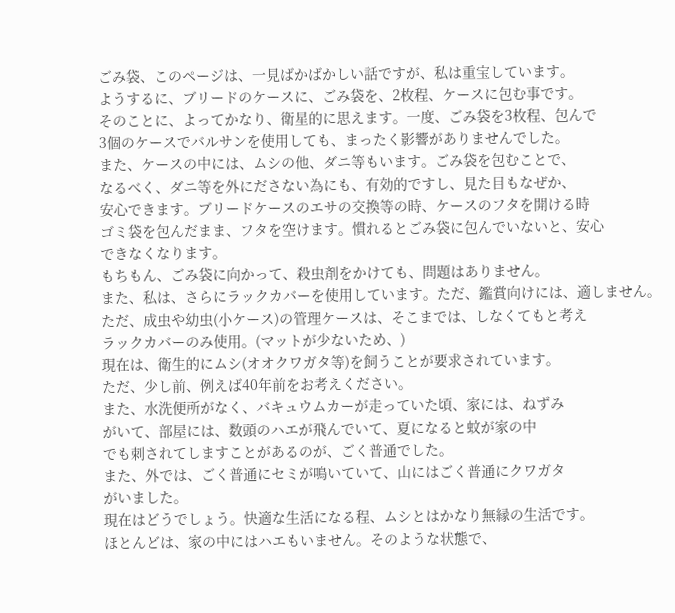ごみ袋、このページは、一見ばかばかしい話ですが、私は重宝しています。
ようするに、ブリードのケースに、ごみ袋を、2枚程、ケースに包む事です。
そのことに、よってかなり、衛星的に思えます。一度、ごみ袋を3枚程、包んで
3個のケースでバルサンを使用しても、まったく影響がありませんでした。
また、ケースの中には、ムシの他、ダニ等もいます。ごみ袋を包むことで、
なるべく、ダニ等を外にださない為にも、有効的ですし、見た目もなぜか、
安心できます。ブリードケースのエサの交換等の時、ケースのフタを開ける時
ゴミ袋を包んだまま、フタを空けます。慣れるとごみ袋に包んでいないと、安心
できなくなります。
もちもん、ごみ袋に向かって、殺虫剤をかけても、問題はありません。
また、私は、さらにラックカバーを使用しています。ただ、鑑賞向けには、適しません。
ただ、成虫や幼虫(小ケース)の管理ケースは、そこまでは、しなくてもと考え
ラックカバーのみ使用。(マットが少ないため、)
現在は、衛生的にムシ(オオクワガタ等)を飼うことが要求されています。
ただ、少し前、例えば40年前をお考えください。
また、水洗便所がなく、バキュウムカーが走っていた頃、家には、ねずみ
がいて、部屋には、数頭のハエが飛んでいて、夏になると蚊が家の中
でも刺されてしますことがあるのが、ごく普通でした。
また、外では、ごく普通にセミが鳴いていて、山にはごく普通にクワガタ
がいました。
現在はどうでしょう。快適な生活になる程、ムシとはかなり無縁の生活です。
ほとんどは、家の中にはハエもいません。そのような状態で、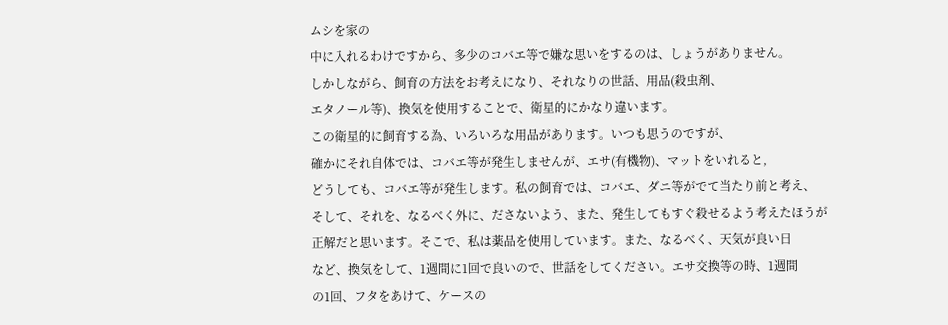ムシを家の
中に入れるわけですから、多少のコバエ等で嫌な思いをするのは、しょうがありません。
しかしながら、飼育の方法をお考えになり、それなりの世話、用品(殺虫剤、
エタノール等)、換気を使用することで、衛星的にかなり違います。
この衛星的に飼育する為、いろいろな用品があります。いつも思うのですが、
確かにそれ自体では、コバエ等が発生しませんが、エサ(有機物)、マットをいれると,
どうしても、コバエ等が発生します。私の飼育では、コバエ、ダニ等がでて当たり前と考え、
そして、それを、なるべく外に、ださないよう、また、発生してもすぐ殺せるよう考えたほうが
正解だと思います。そこで、私は薬品を使用しています。また、なるべく、天気が良い日
など、換気をして、1週間に1回で良いので、世話をしてください。エサ交換等の時、1週間
の1回、フタをあけて、ケースの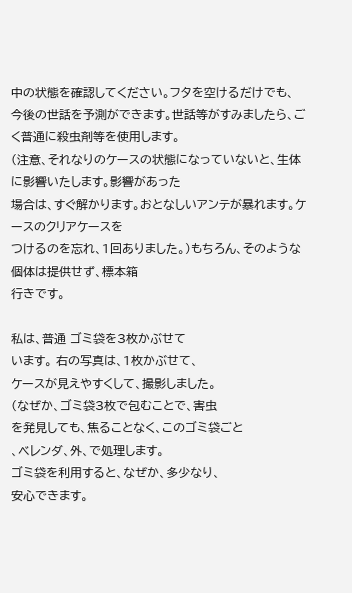中の状態を確認してください。フタを空けるだけでも、
今後の世話を予測ができます。世話等がすみましたら、ごく普通に殺虫剤等を使用します。
(注意、それなりのケースの状態になっていないと、生体に影響いたします。影響があった
場合は、すぐ解かります。おとなしいアンテが暴れます。ケースのクリアケースを
つけるのを忘れ、1回ありました。)もちろん、そのような個体は提供せず、標本箱
行きです。

私は、普通 ゴミ袋を3枚かぶせて
います。 右の写真は、1枚かぶせて、
ケースが見えやすくして、撮影しました。
(なぜか、ゴミ袋3枚で包むことで、害虫
を発見しても、焦ることなく、このゴミ袋ごと
、ベレンダ、外、で処理します。
ゴミ袋を利用すると、なぜか、多少なり、
安心できます。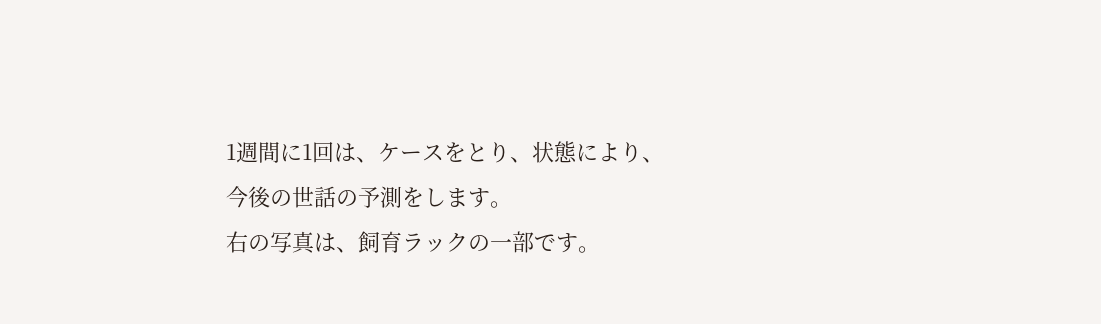1週間に1回は、ケースをとり、状態により、
今後の世話の予測をします。
右の写真は、飼育ラックの一部です。